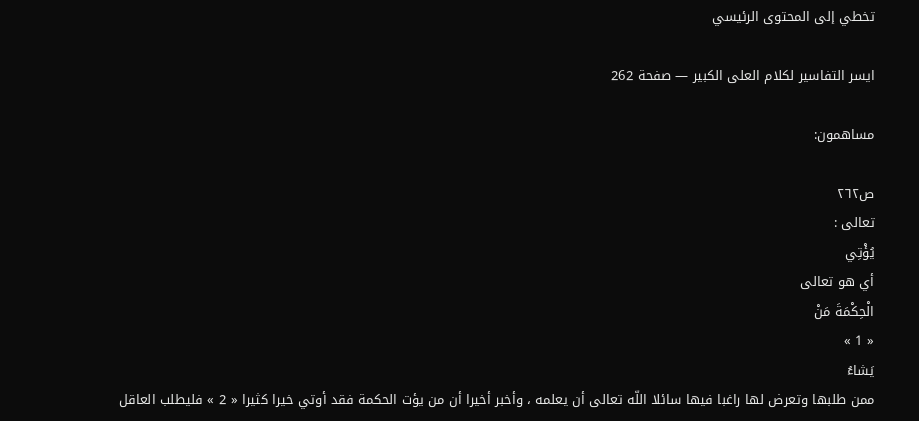تخطي إلى المحتوى الرئيسي

ايسر التفاسير لكلام العلى الكبير — صفحة 262

مساهمون:

ص٢٦٢
تعالى :
يُؤْتِي
أي هو تعالى
الْحِكْمَةَ مَنْ
« 1 »
يَشاءُ
ممن طلبها وتعرض لها راغبا فيها سائلا اللّه تعالى أن يعلمه ، وأخبر أخيرا أن من يؤت الحكمة فقد أوتي خيرا كثيرا « 2 » فليطلب العاقل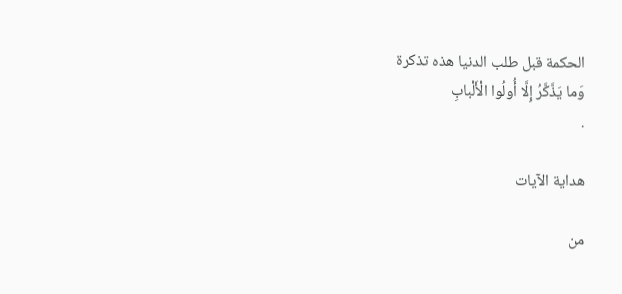الحكمة قبل طلب الدنيا هذه تذكرة
وَما يَذَّكَّرُ إِلَّا أُولُوا الْأَلْبابِ
.

هداية الآيات

من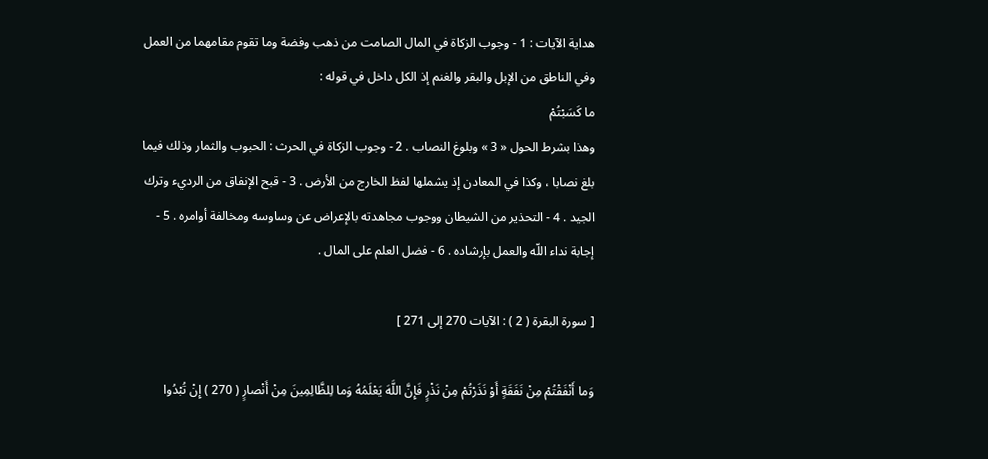هداية الآيات : 1 - وجوب الزكاة في المال الصامت من ذهب وفضة وما تقوم مقامهما من العمل وفي الناطق من الإبل والبقر والغنم إذ الكل داخل في قوله :
ما كَسَبْتُمْ
وهذا بشرط الحول « 3 » وبلوغ النصاب . 2 - وجوب الزكاة في الحرث : الحبوب والثمار وذلك فيما بلغ نصابا ، وكذا في المعادن إذ يشملها لفظ الخارج من الأرض . 3 - قبح الإنفاق من الرديء وترك الجيد . 4 - التحذير من الشيطان ووجوب مجاهدته بالإعراض عن وساوسه ومخالفة أوامره . 5 - إجابة نداء اللّه والعمل بإرشاده . 6 - فضل العلم على المال .

[ سورة البقرة ( 2 ) : الآيات 270 إلى 271 ]

وَما أَنْفَقْتُمْ مِنْ نَفَقَةٍ أَوْ نَذَرْتُمْ مِنْ نَذْرٍ فَإِنَّ اللَّهَ يَعْلَمُهُ وَما لِلظَّالِمِينَ مِنْ أَنْصارٍ ( 270 ) إِنْ تُبْدُوا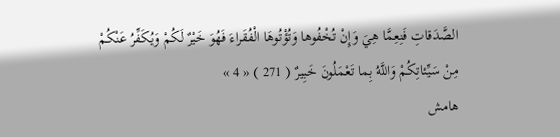الصَّدَقاتِ فَنِعِمَّا هِيَ وَإِنْ تُخْفُوها وَتُؤْتُوهَا الْفُقَراءَ فَهُوَ خَيْرٌ لَكُمْ وَيُكَفِّرُ عَنْكُمْ مِنْ سَيِّئاتِكُمْ وَاللَّهُ بِما تَعْمَلُونَ خَبِيرٌ ( 271 ) « 4 »
هامش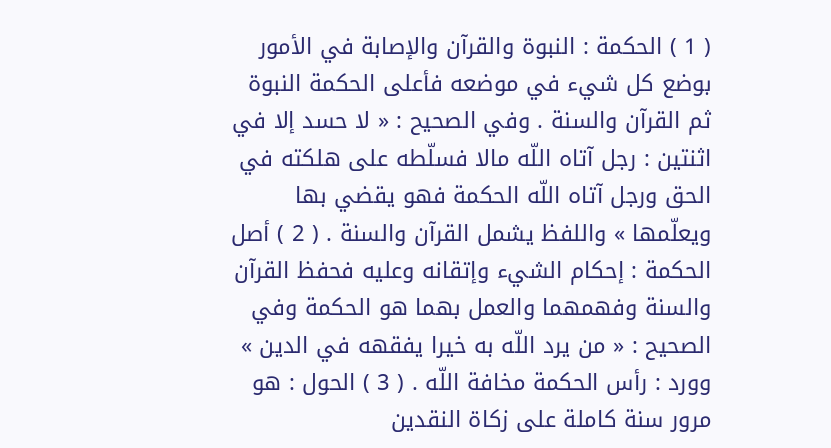( 1 ) الحكمة : النبوة والقرآن والإصابة في الأمور بوضع كل شيء في موضعه فأعلى الحكمة النبوة ثم القرآن والسنة . وفي الصحيح : « لا حسد إلا في اثنتين : رجل آتاه اللّه مالا فسلّطه على هلكته في الحق ورجل آتاه اللّه الحكمة فهو يقضي بها ويعلّمها » واللفظ يشمل القرآن والسنة . ( 2 ) أصل الحكمة : إحكام الشيء وإتقانه وعليه فحفظ القرآن والسنة وفهمهما والعمل بهما هو الحكمة وفي الصحيح : « من يرد اللّه به خيرا يفقهه في الدين » وورد : رأس الحكمة مخافة اللّه . ( 3 ) الحول : هو مرور سنة كاملة على زكاة النقدين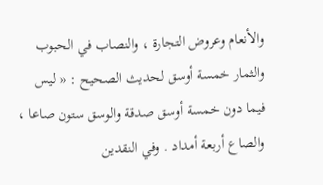والأنعام وعروض التجارة ، والنصاب في الحبوب والثمار خمسة أوسق لحديث الصحيح : « ليس فيما دون خمسة أوسق صدقة والوسق ستون صاعا ، والصاع أربعة أمداد . وفي النقدين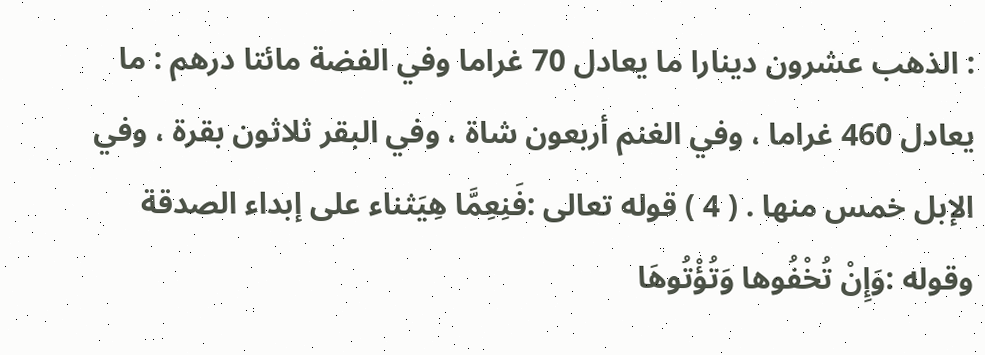: الذهب عشرون دينارا ما يعادل 70 غراما وفي الفضة مائتا درهم : ما يعادل 460 غراما ، وفي الغنم أربعون شاة ، وفي البقر ثلاثون بقرة ، وفي الإبل خمس منها . ( 4 ) قوله تعالى :فَنِعِمَّا هِيَثناء على إبداء الصدقة وقوله :وَإِنْ تُخْفُوها وَتُؤْتُوهَا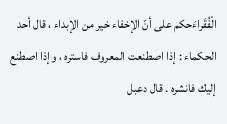الْفُقَراءَحكم على أنّ الإخفاء خير من الإبداء ، قال أحد الحكماء : إذا اصطنعت المعروف فاستره ، وإذا اصطنع إليك فانشره . قال دعبل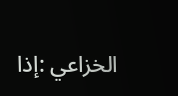الخزاعي :إذا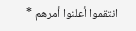انتقموا أعلنوا أمرهم *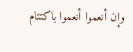وإن أنعموا أنعموا باكتتام